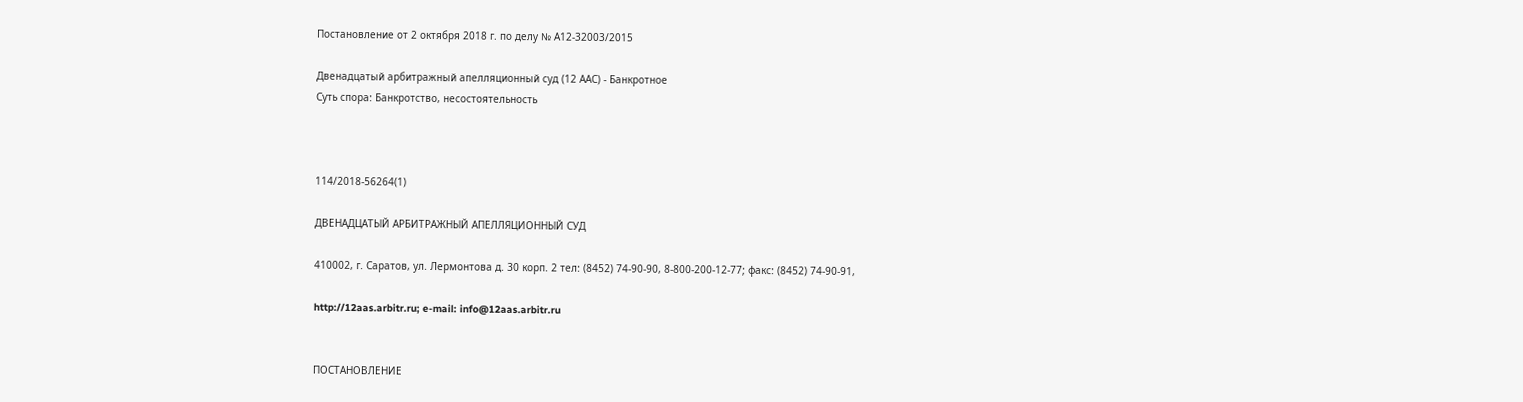Постановление от 2 октября 2018 г. по делу № А12-32003/2015

Двенадцатый арбитражный апелляционный суд (12 ААС) - Банкротное
Суть спора: Банкротство, несостоятельность



114/2018-56264(1)

ДВЕНАДЦАТЫЙ АРБИТРАЖНЫЙ АПЕЛЛЯЦИОННЫЙ СУД

410002, г. Саратов, ул. Лермонтова д. 30 корп. 2 тел: (8452) 74-90-90, 8-800-200-12-77; факс: (8452) 74-90-91,

http://12aas.arbitr.ru; e-mail: info@12aas.arbitr.ru


ПОСТАНОВЛЕНИЕ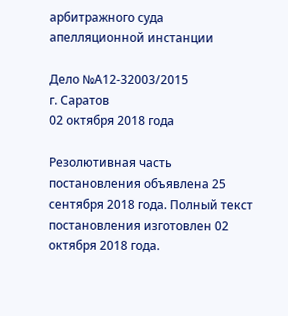арбитражного суда апелляционной инстанции

Дело №А12-32003/2015
г. Саратов
02 октября 2018 года

Резолютивная часть постановления объявлена 25 сентября 2018 года. Полный текст постановления изготовлен 02 октября 2018 года.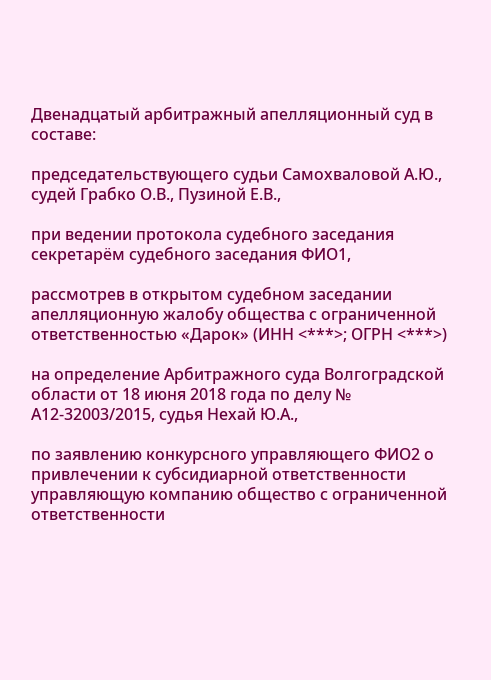Двенадцатый арбитражный апелляционный суд в составе:

председательствующего судьи Самохваловой А.Ю., судей Грабко О.В., Пузиной Е.В.,

при ведении протокола судебного заседания секретарём судебного заседания ФИО1,

рассмотрев в открытом судебном заседании апелляционную жалобу общества с ограниченной ответственностью «Дарок» (ИНН <***>; ОГРН <***>)

на определение Арбитражного суда Волгоградской области от 18 июня 2018 года по делу № А12-32003/2015, судья Нехай Ю.А.,

по заявлению конкурсного управляющего ФИО2 о привлечении к субсидиарной ответственности управляющую компанию общество с ограниченной ответственности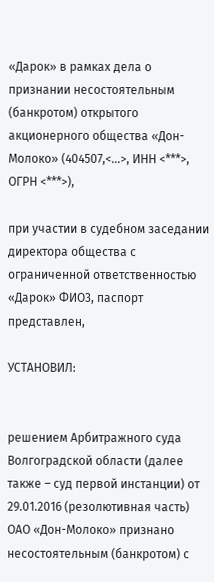«Дарок» в рамках дела о признании несостоятельным (банкротом) открытого акционерного общества «Дон-Молоко» (404507,<...>, ИНН <***>, ОГРН <***>),

при участии в судебном заседании директора общества с ограниченной ответственностью «Дарок» ФИО3, паспорт представлен,

УСТАНОВИЛ:


решением Арбитражного суда Волгоградской области (далее также – суд первой инстанции) от 29.01.2016 (резолютивная часть) ОАО «Дон-Молоко» признано несостоятельным (банкротом) с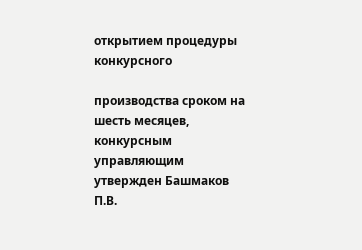открытием процедуры конкурсного

производства сроком на шесть месяцев, конкурсным управляющим утвержден Башмаков П.В.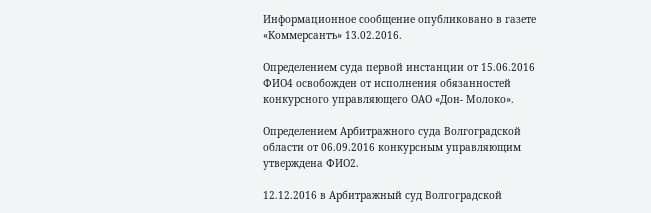Информационное сообщение опубликовано в газете «Коммерсантъ» 13.02.2016.

Определением суда первой инстанции от 15.06.2016 ФИО4 освобожден от исполнения обязанностей конкурсного управляющего ОАО «Дон- Молоко».

Определением Арбитражного суда Волгоградской области от 06.09.2016 конкурсным управляющим утверждена ФИО2.

12.12.2016 в Арбитражный суд Волгоградской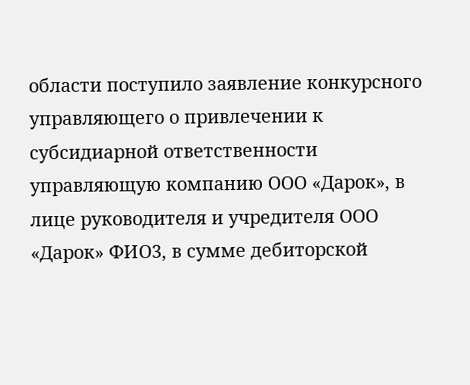области поступило заявление конкурсного управляющего о привлечении к субсидиарной ответственности управляющую компанию ООО «Дарок», в лице руководителя и учредителя ООО «Дарок» ФИО3, в сумме дебиторской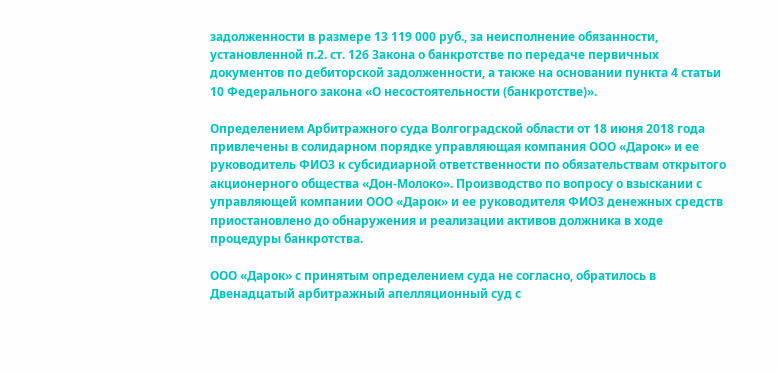задолженности в размере 13 119 000 руб., за неисполнение обязанности, установленной п.2. ст. 126 Закона о банкротстве по передаче первичных документов по дебиторской задолженности, а также на основании пункта 4 статьи 10 Федерального закона «О несостоятельности (банкротстве)».

Определением Арбитражного суда Волгоградской области от 18 июня 2018 года привлечены в солидарном порядке управляющая компания ООО «Дарок» и ее руководитель ФИО3 к субсидиарной ответственности по обязательствам открытого акционерного общества «Дон-Молоко». Производство по вопросу о взыскании с управляющей компании ООО «Дарок» и ее руководителя ФИО3 денежных средств приостановлено до обнаружения и реализации активов должника в ходе процедуры банкротства.

ООО «Дарок» с принятым определением суда не согласно, обратилось в Двенадцатый арбитражный апелляционный суд с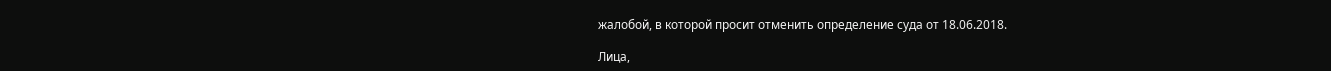жалобой, в которой просит отменить определение суда от 18.06.2018.

Лица,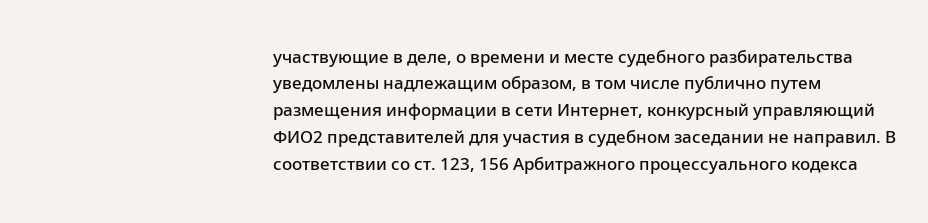участвующие в деле, о времени и месте судебного разбирательства уведомлены надлежащим образом, в том числе публично путем размещения информации в сети Интернет, конкурсный управляющий ФИО2 представителей для участия в судебном заседании не направил. В соответствии со ст. 123, 156 Арбитражного процессуального кодекса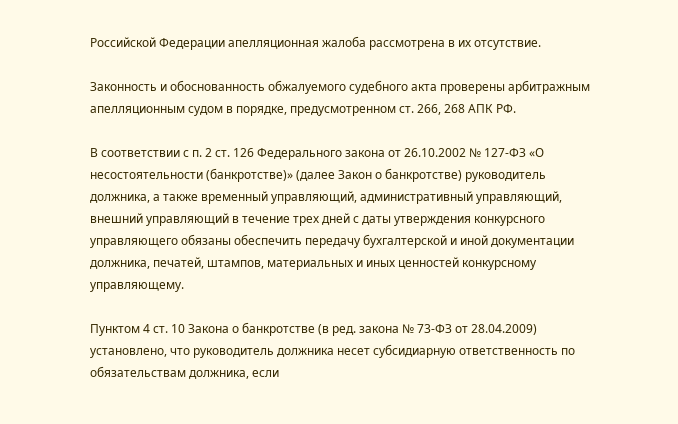Российской Федерации апелляционная жалоба рассмотрена в их отсутствие.

Законность и обоснованность обжалуемого судебного акта проверены арбитражным апелляционным судом в порядке, предусмотренном ст. 266, 268 АПК РФ.

В соответствии с п. 2 ст. 126 Федерального закона от 26.10.2002 № 127-ФЗ «О несостоятельности (банкротстве)» (далее Закон о банкротстве) руководитель должника, а также временный управляющий, административный управляющий, внешний управляющий в течение трех дней с даты утверждения конкурсного управляющего обязаны обеспечить передачу бухгалтерской и иной документации должника, печатей, штампов, материальных и иных ценностей конкурсному управляющему.

Пунктом 4 ст. 10 Закона о банкротстве (в ред. закона № 73-ФЗ от 28.04.2009) установлено, что руководитель должника несет субсидиарную ответственность по обязательствам должника, если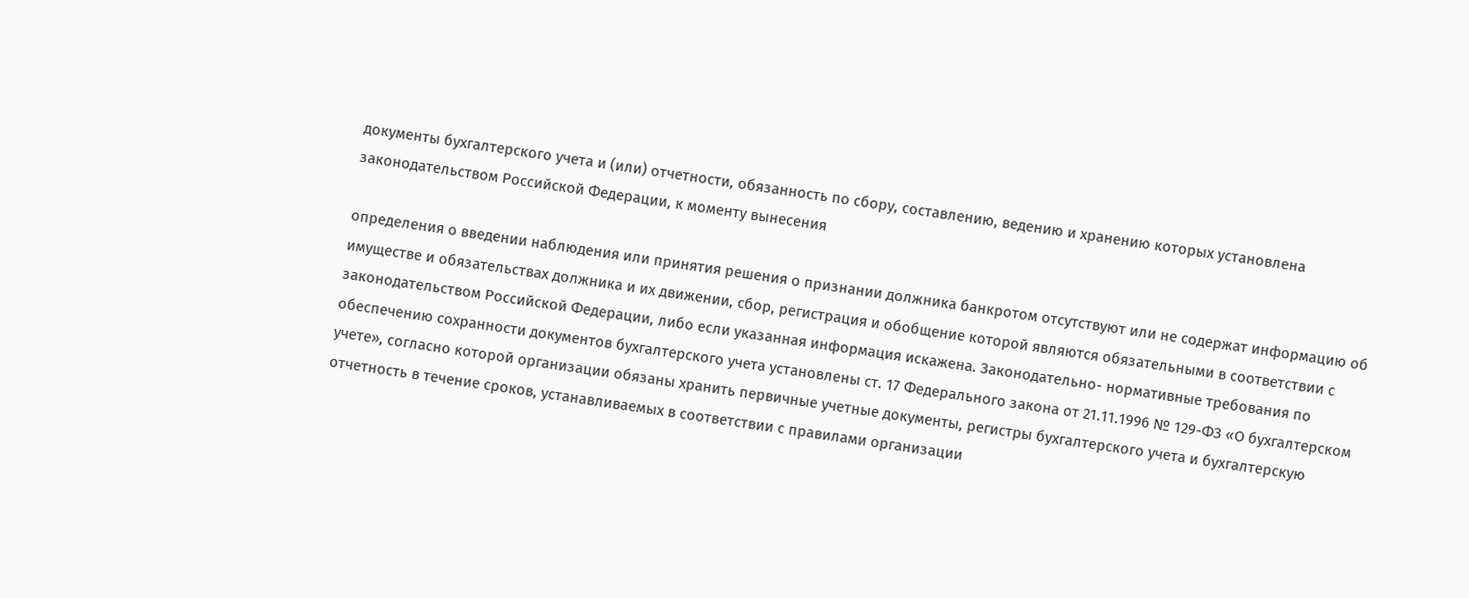документы бухгалтерского учета и (или) отчетности, обязанность по сбору, составлению, ведению и хранению которых установлена законодательством Российской Федерации, к моменту вынесения

определения о введении наблюдения или принятия решения о признании должника банкротом отсутствуют или не содержат информацию об имуществе и обязательствах должника и их движении, сбор, регистрация и обобщение которой являются обязательными в соответствии с законодательством Российской Федерации, либо если указанная информация искажена. Законодательно- нормативные требования по обеспечению сохранности документов бухгалтерского учета установлены ст. 17 Федерального закона от 21.11.1996 № 129-ФЗ «О бухгалтерском учете», согласно которой организации обязаны хранить первичные учетные документы, регистры бухгалтерского учета и бухгалтерскую отчетность в течение сроков, устанавливаемых в соответствии с правилами организации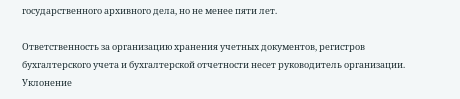государственного архивного дела, но не менее пяти лет.

Ответственность за организацию хранения учетных документов, регистров бухгалтерского учета и бухгалтерской отчетности несет руководитель организации. Уклонение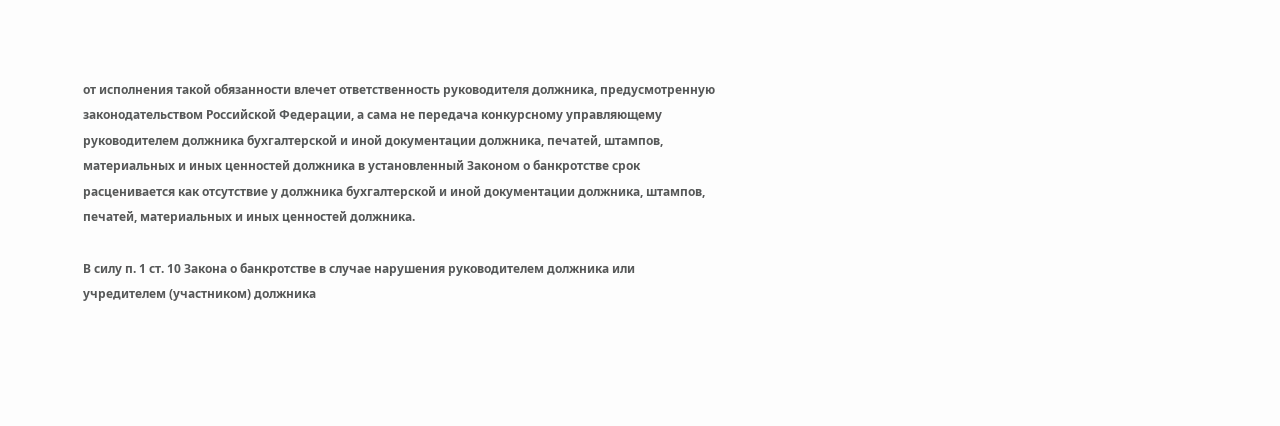от исполнения такой обязанности влечет ответственность руководителя должника, предусмотренную законодательством Российской Федерации, а сама не передача конкурсному управляющему руководителем должника бухгалтерской и иной документации должника, печатей, штампов, материальных и иных ценностей должника в установленный Законом о банкротстве срок расценивается как отсутствие у должника бухгалтерской и иной документации должника, штампов, печатей, материальных и иных ценностей должника.

В силу п. 1 ст. 10 Закона о банкротстве в случае нарушения руководителем должника или учредителем (участником) должника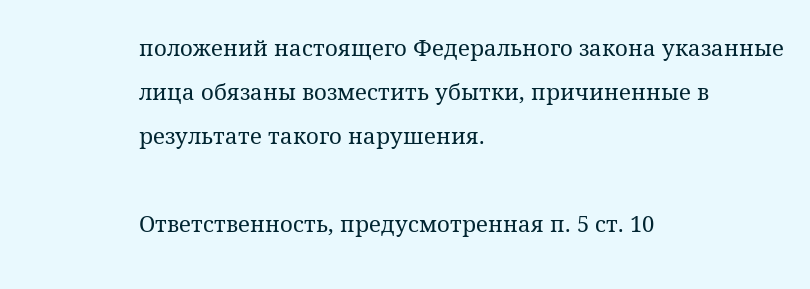положений настоящего Федерального закона указанные лица обязаны возместить убытки, причиненные в результате такого нарушения.

Ответственность, предусмотренная п. 5 ст. 10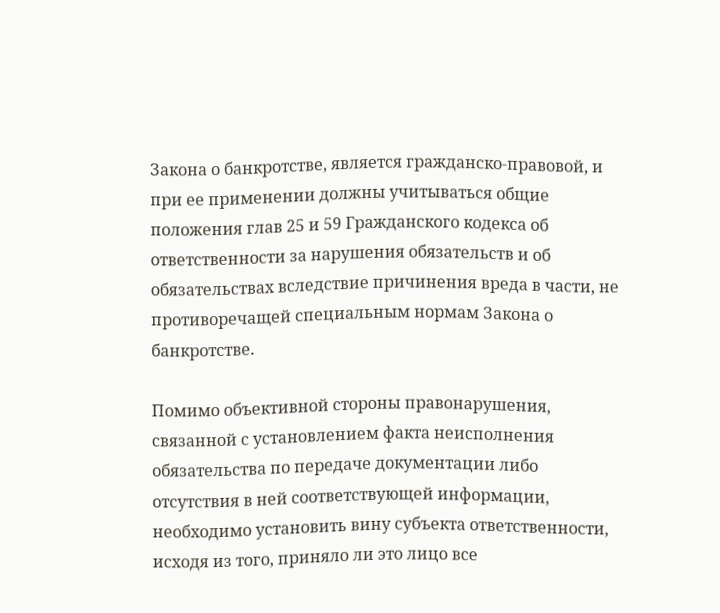Закона о банкротстве, является гражданско-правовой, и при ее применении должны учитываться общие положения глав 25 и 59 Гражданского кодекса об ответственности за нарушения обязательств и об обязательствах вследствие причинения вреда в части, не противоречащей специальным нормам Закона о банкротстве.

Помимо объективной стороны правонарушения, связанной с установлением факта неисполнения обязательства по передаче документации либо отсутствия в ней соответствующей информации, необходимо установить вину субъекта ответственности, исходя из того, приняло ли это лицо все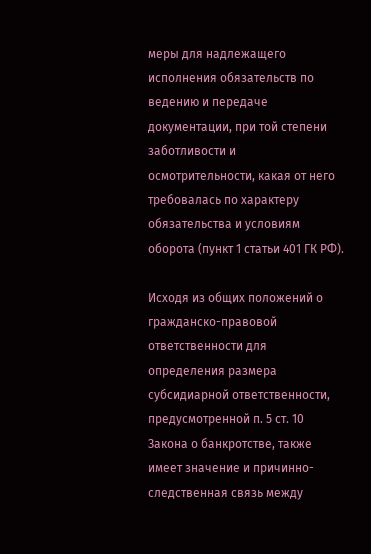меры для надлежащего исполнения обязательств по ведению и передаче документации, при той степени заботливости и осмотрительности, какая от него требовалась по характеру обязательства и условиям оборота (пункт 1 статьи 401 ГК РФ).

Исходя из общих положений о гражданско-правовой ответственности для определения размера субсидиарной ответственности, предусмотренной п. 5 ст. 10 Закона о банкротстве, также имеет значение и причинно-следственная связь между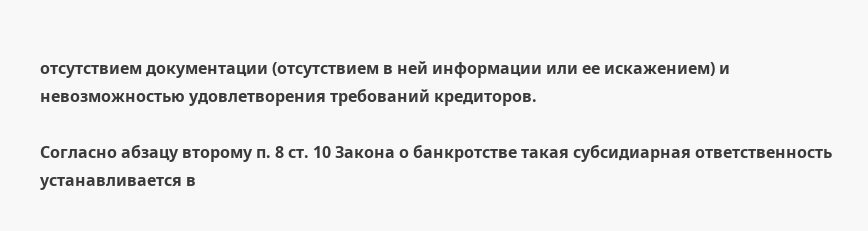отсутствием документации (отсутствием в ней информации или ее искажением) и невозможностью удовлетворения требований кредиторов.

Согласно абзацу второму п. 8 ст. 10 Закона о банкротстве такая субсидиарная ответственность устанавливается в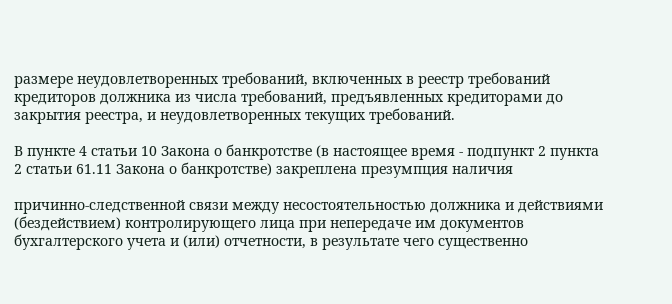размере неудовлетворенных требований, включенных в реестр требований кредиторов должника из числа требований, предъявленных кредиторами до закрытия реестра, и неудовлетворенных текущих требований.

В пункте 4 статьи 10 Закона о банкротстве (в настоящее время - подпункт 2 пункта 2 статьи 61.11 Закона о банкротстве) закреплена презумпция наличия

причинно-следственной связи между несостоятельностью должника и действиями (бездействием) контролирующего лица при непередаче им документов бухгалтерского учета и (или) отчетности, в результате чего существенно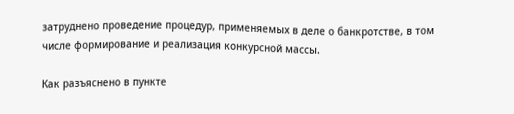затруднено проведение процедур, применяемых в деле о банкротстве, в том числе формирование и реализация конкурсной массы.

Как разъяснено в пункте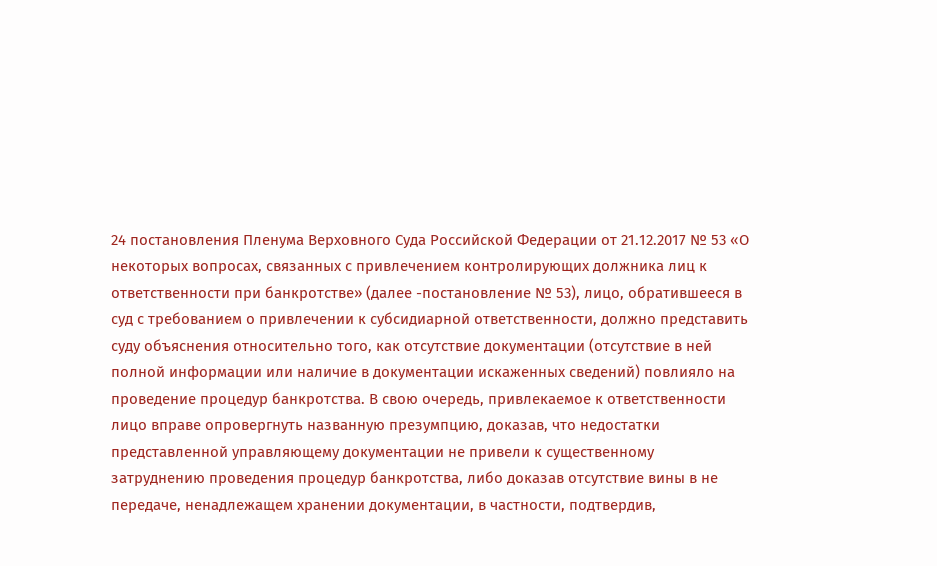24 постановления Пленума Верховного Суда Российской Федерации от 21.12.2017 № 53 «О некоторых вопросах, связанных с привлечением контролирующих должника лиц к ответственности при банкротстве» (далее -постановление № 53), лицо, обратившееся в суд с требованием о привлечении к субсидиарной ответственности, должно представить суду объяснения относительно того, как отсутствие документации (отсутствие в ней полной информации или наличие в документации искаженных сведений) повлияло на проведение процедур банкротства. В свою очередь, привлекаемое к ответственности лицо вправе опровергнуть названную презумпцию, доказав, что недостатки представленной управляющему документации не привели к существенному затруднению проведения процедур банкротства, либо доказав отсутствие вины в не передаче, ненадлежащем хранении документации, в частности, подтвердив,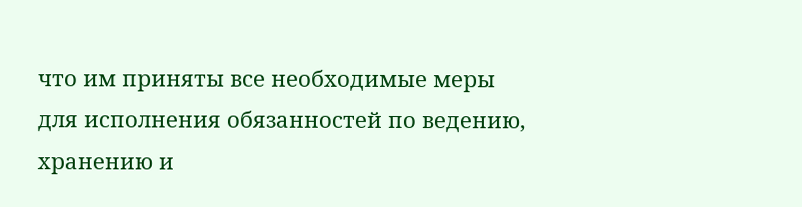что им приняты все необходимые меры для исполнения обязанностей по ведению, хранению и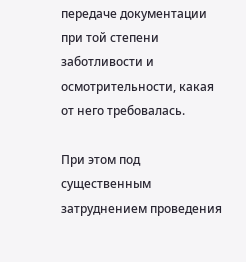передаче документации при той степени заботливости и осмотрительности, какая от него требовалась.

При этом под существенным затруднением проведения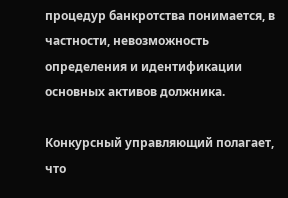процедур банкротства понимается, в частности, невозможность определения и идентификации основных активов должника.

Конкурсный управляющий полагает, что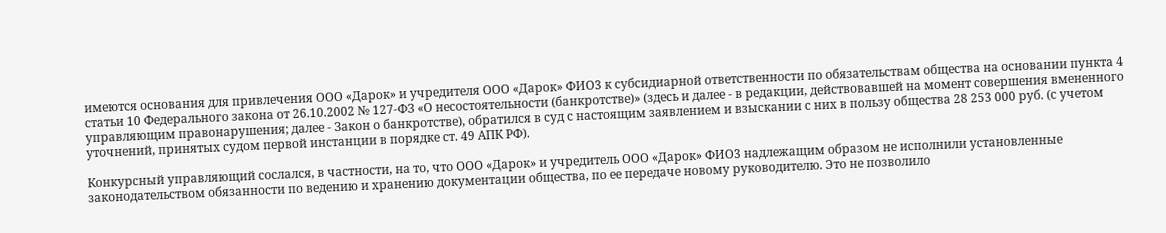имеются основания для привлечения ООО «Дарок» и учредителя ООО «Дарок» ФИО3 к субсидиарной ответственности по обязательствам общества на основании пункта 4 статьи 10 Федерального закона от 26.10.2002 № 127-ФЗ «О несостоятельности (банкротстве)» (здесь и далее - в редакции, действовавшей на момент совершения вмененного управляющим правонарушения; далее - Закон о банкротстве), обратился в суд с настоящим заявлением и взыскании с них в пользу общества 28 253 000 руб. (с учетом уточнений, принятых судом первой инстанции в порядке ст. 49 АПК РФ).

Конкурсный управляющий сослался, в частности, на то, что ООО «Дарок» и учредитель ООО «Дарок» ФИО3 надлежащим образом не исполнили установленные законодательством обязанности по ведению и хранению документации общества, по ее передаче новому руководителю. Это не позволило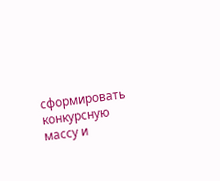сформировать конкурсную массу и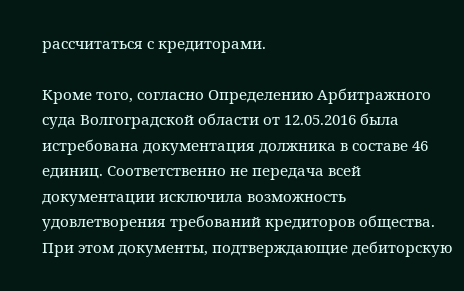рассчитаться с кредиторами.

Кроме того, согласно Определению Арбитражного суда Волгоградской области от 12.05.2016 была истребована документация должника в составе 46 единиц. Соответственно не передача всей документации исключила возможность удовлетворения требований кредиторов общества. При этом документы, подтверждающие дебиторскую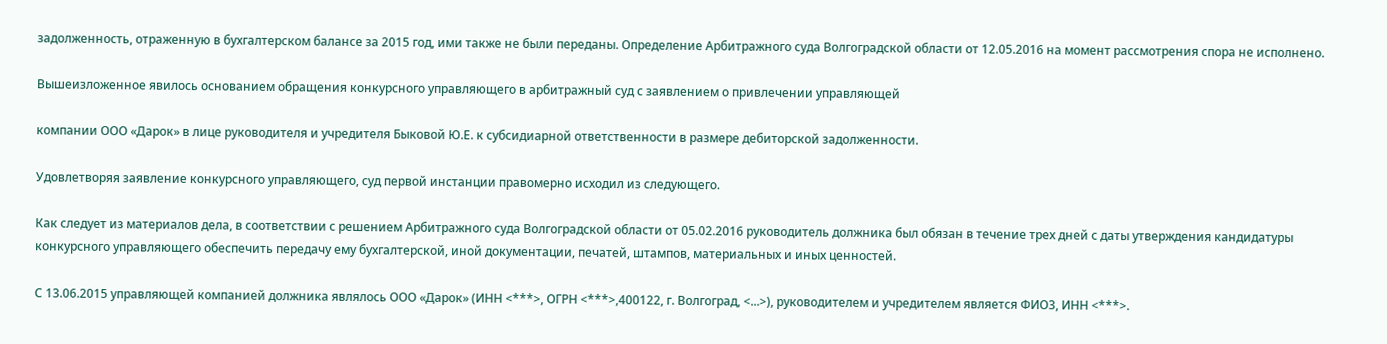задолженность, отраженную в бухгалтерском балансе за 2015 год, ими также не были переданы. Определение Арбитражного суда Волгоградской области от 12.05.2016 на момент рассмотрения спора не исполнено.

Вышеизложенное явилось основанием обращения конкурсного управляющего в арбитражный суд с заявлением о привлечении управляющей

компании ООО «Дарок» в лице руководителя и учредителя Быковой Ю.Е. к субсидиарной ответственности в размере дебиторской задолженности.

Удовлетворяя заявление конкурсного управляющего, суд первой инстанции правомерно исходил из следующего.

Как следует из материалов дела, в соответствии с решением Арбитражного суда Волгоградской области от 05.02.2016 руководитель должника был обязан в течение трех дней с даты утверждения кандидатуры конкурсного управляющего обеспечить передачу ему бухгалтерской, иной документации, печатей, штампов, материальных и иных ценностей.

С 13.06.2015 управляющей компанией должника являлось ООО «Дарок» (ИНН <***>, ОГРН <***>,400122, г. Волгоград, <...>), руководителем и учредителем является ФИО3, ИНН <***>.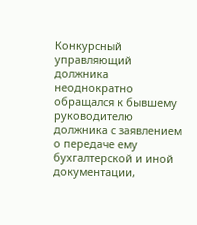Конкурсный управляющий должника неоднократно обращался к бывшему руководителю должника с заявлением о передаче ему бухгалтерской и иной документации,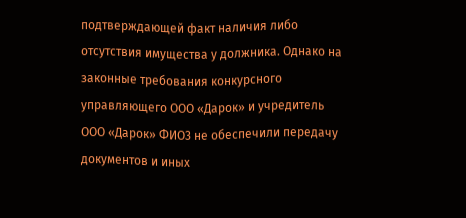подтверждающей факт наличия либо отсутствия имущества у должника. Однако на законные требования конкурсного управляющего ООО «Дарок» и учредитель ООО «Дарок» ФИО3 не обеспечили передачу документов и иных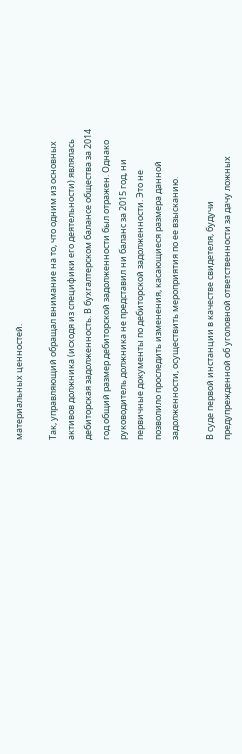материальных ценностей.

Так, управляющий обращал внимание на то, что одним из основных активов должника (исходя из специфики его деятельности) являлась дебиторская задолженность. В бухгалтерском балансе общества за 2014 год общий размер дебиторской задолженности был отражен. Однако руководитель должника не представил ни баланс за 2015 год, ни первичные документы по дебиторской задолженности. Это не позволило проследить изменения, касающиеся размера данной задолженности, осуществить мероприятия по ее взысканию.

В суде первой инстанции в качестве свидетеля, будучи предупрежденной об уголовной ответственности за дачу ложных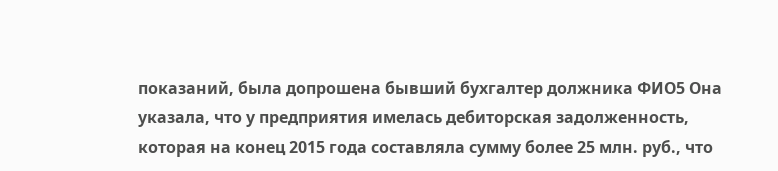показаний, была допрошена бывший бухгалтер должника ФИО5 Она указала, что у предприятия имелась дебиторская задолженность, которая на конец 2015 года составляла сумму более 25 млн. руб., что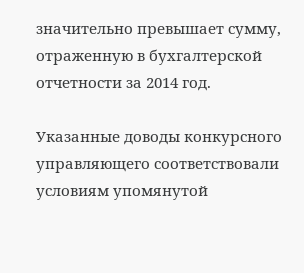значительно превышает сумму, отраженную в бухгалтерской отчетности за 2014 год.

Указанные доводы конкурсного управляющего соответствовали условиям упомянутой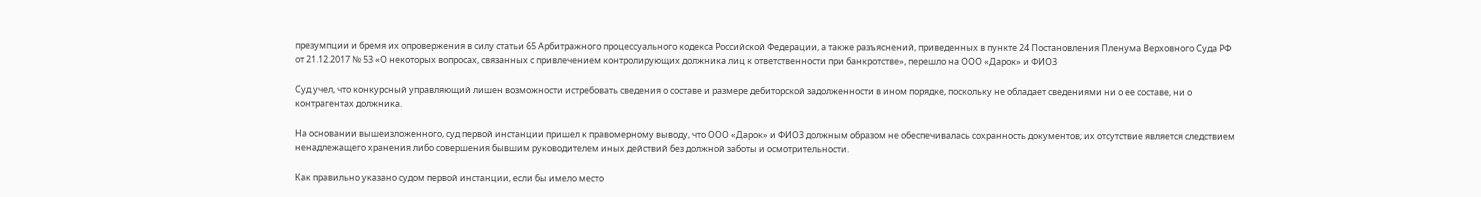презумпции и бремя их опровержения в силу статьи 65 Арбитражного процессуального кодекса Российской Федерации, а также разъяснений, приведенных в пункте 24 Постановления Пленума Верховного Суда РФ от 21.12.2017 № 53 «О некоторых вопросах, связанных с привлечением контролирующих должника лиц к ответственности при банкротстве», перешло на ООО «Дарок» и ФИО3

Суд учел, что конкурсный управляющий лишен возможности истребовать сведения о составе и размере дебиторской задолженности в ином порядке, поскольку не обладает сведениями ни о ее составе, ни о контрагентах должника.

На основании вышеизложенного, суд первой инстанции пришел к правомерному выводу, что ООО «Дарок» и ФИО3 должным образом не обеспечивалась сохранность документов; их отсутствие является следствием ненадлежащего хранения либо совершения бывшим руководителем иных действий без должной заботы и осмотрительности.

Как правильно указано судом первой инстанции, если бы имело место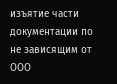изъятие части документации по не зависящим от ООО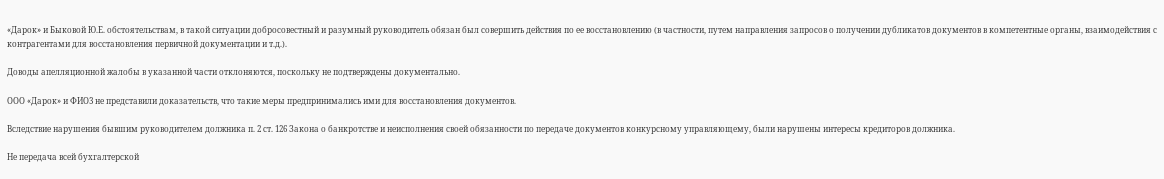«Дарок» и Быковой Ю.Е. обстоятельствам, в такой ситуации добросовестный и разумный руководитель обязан был совершить действия по ее восстановлению (в частности, путем направления запросов о получении дубликатов документов в компетентные органы, взаимодействия с контрагентами для восстановления первичной документации и т.д.).

Доводы апелляционной жалобы в указанной части отклоняются, поскольку не подтверждены документально.

ООО «Дарок» и ФИО3 не представили доказательств, что такие меры предпринимались ими для восстановления документов.

Вследствие нарушения бывшим руководителем должника п. 2 ст. 126 Закона о банкротстве и неисполнения своей обязанности по передаче документов конкурсному управляющему, были нарушены интересы кредиторов должника.

Не передача всей бухгалтерской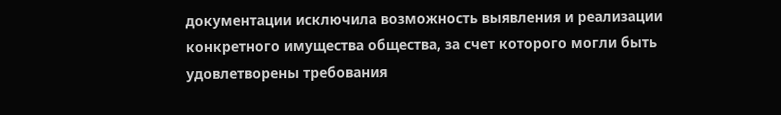документации исключила возможность выявления и реализации конкретного имущества общества, за счет которого могли быть удовлетворены требования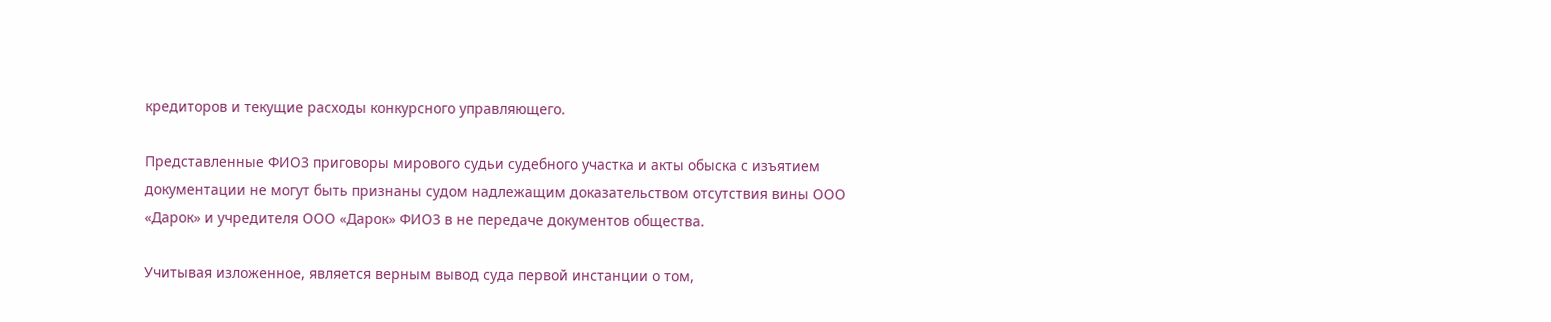кредиторов и текущие расходы конкурсного управляющего.

Представленные ФИО3 приговоры мирового судьи судебного участка и акты обыска с изъятием документации не могут быть признаны судом надлежащим доказательством отсутствия вины ООО «Дарок» и учредителя ООО «Дарок» ФИО3 в не передаче документов общества.

Учитывая изложенное, является верным вывод суда первой инстанции о том,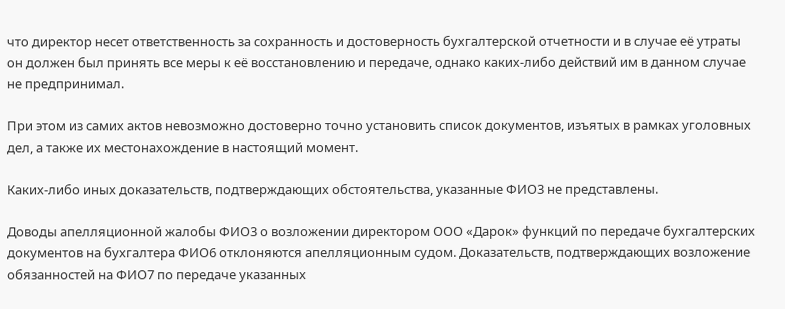что директор несет ответственность за сохранность и достоверность бухгалтерской отчетности и в случае её утраты он должен был принять все меры к её восстановлению и передаче, однако каких-либо действий им в данном случае не предпринимал.

При этом из самих актов невозможно достоверно точно установить список документов, изъятых в рамках уголовных дел, а также их местонахождение в настоящий момент.

Каких-либо иных доказательств, подтверждающих обстоятельства, указанные ФИО3 не представлены.

Доводы апелляционной жалобы ФИО3 о возложении директором ООО «Дарок» функций по передаче бухгалтерских документов на бухгалтера ФИО6 отклоняются апелляционным судом. Доказательств, подтверждающих возложение обязанностей на ФИО7 по передаче указанных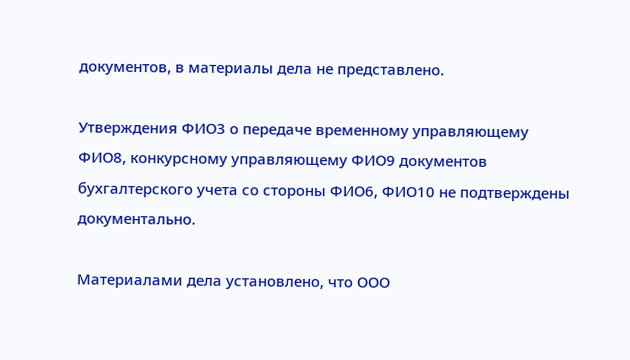документов, в материалы дела не представлено.

Утверждения ФИО3 о передаче временному управляющему ФИО8, конкурсному управляющему ФИО9 документов бухгалтерского учета со стороны ФИО6, ФИО10 не подтверждены документально.

Материалами дела установлено, что ООО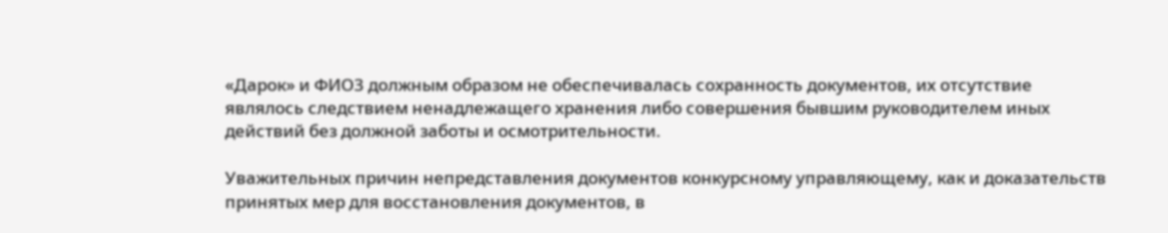«Дарок» и ФИО3 должным образом не обеспечивалась сохранность документов, их отсутствие являлось следствием ненадлежащего хранения либо совершения бывшим руководителем иных действий без должной заботы и осмотрительности.

Уважительных причин непредставления документов конкурсному управляющему, как и доказательств принятых мер для восстановления документов, в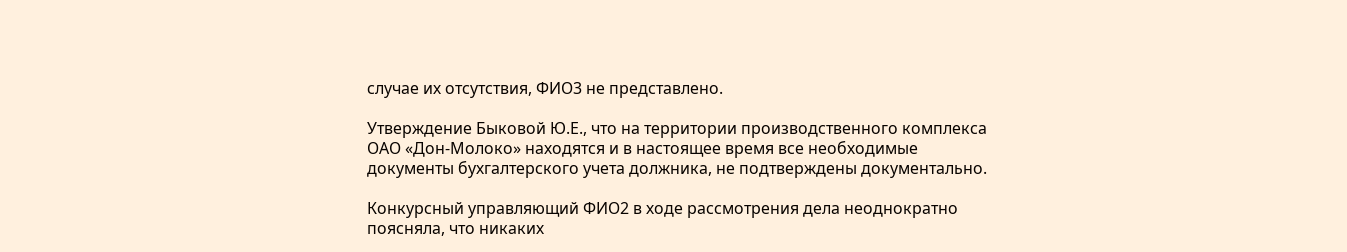случае их отсутствия, ФИО3 не представлено.

Утверждение Быковой Ю.Е., что на территории производственного комплекса ОАО «Дон-Молоко» находятся и в настоящее время все необходимые документы бухгалтерского учета должника, не подтверждены документально.

Конкурсный управляющий ФИО2 в ходе рассмотрения дела неоднократно поясняла, что никаких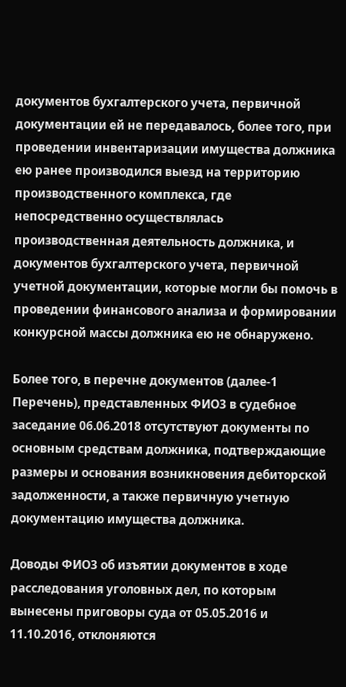документов бухгалтерского учета, первичной документации ей не передавалось, более того, при проведении инвентаризации имущества должника ею ранее производился выезд на территорию производственного комплекса, где непосредственно осуществлялась производственная деятельность должника, и документов бухгалтерского учета, первичной учетной документации, которые могли бы помочь в проведении финансового анализа и формировании конкурсной массы должника ею не обнаружено.

Более того, в перечне документов (далее-1 Перечень), представленных ФИО3 в судебное заседание 06.06.2018 отсутствуют документы по основным средствам должника, подтверждающие размеры и основания возникновения дебиторской задолженности, а также первичную учетную документацию имущества должника.

Доводы ФИО3 об изъятии документов в ходе расследования уголовных дел, по которым вынесены приговоры суда от 05.05.2016 и 11.10.2016, отклоняются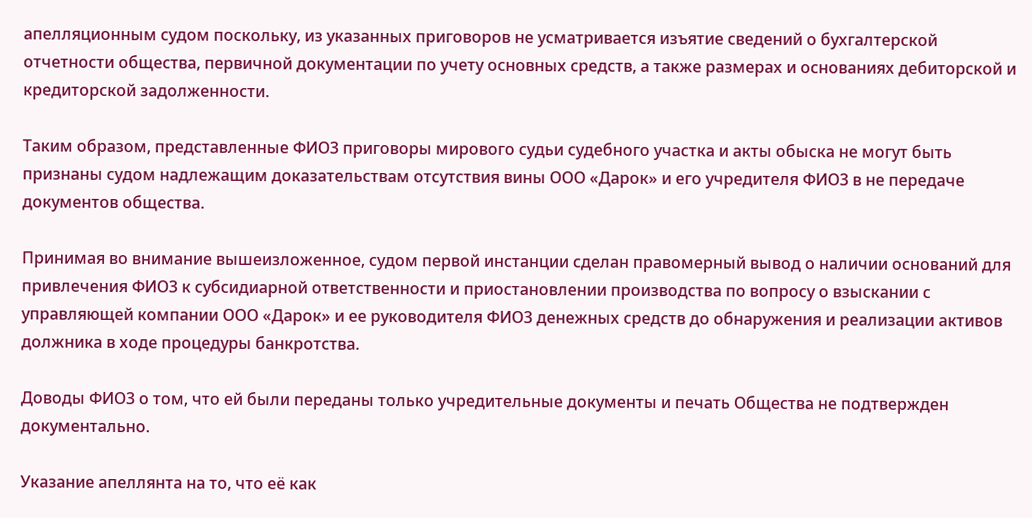апелляционным судом поскольку, из указанных приговоров не усматривается изъятие сведений о бухгалтерской отчетности общества, первичной документации по учету основных средств, а также размерах и основаниях дебиторской и кредиторской задолженности.

Таким образом, представленные ФИО3 приговоры мирового судьи судебного участка и акты обыска не могут быть признаны судом надлежащим доказательствам отсутствия вины ООО «Дарок» и его учредителя ФИО3 в не передаче документов общества.

Принимая во внимание вышеизложенное, судом первой инстанции сделан правомерный вывод о наличии оснований для привлечения ФИО3 к субсидиарной ответственности и приостановлении производства по вопросу о взыскании с управляющей компании ООО «Дарок» и ее руководителя ФИО3 денежных средств до обнаружения и реализации активов должника в ходе процедуры банкротства.

Доводы ФИО3 о том, что ей были переданы только учредительные документы и печать Общества не подтвержден документально.

Указание апеллянта на то, что её как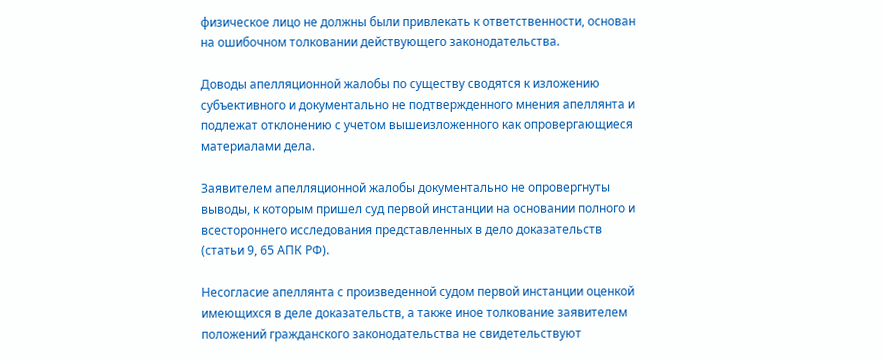физическое лицо не должны были привлекать к ответственности, основан на ошибочном толковании действующего законодательства.

Доводы апелляционной жалобы по существу сводятся к изложению субъективного и документально не подтвержденного мнения апеллянта и подлежат отклонению с учетом вышеизложенного как опровергающиеся материалами дела.

Заявителем апелляционной жалобы документально не опровергнуты выводы, к которым пришел суд первой инстанции на основании полного и всестороннего исследования представленных в дело доказательств (статьи 9, 65 АПК РФ).

Несогласие апеллянта с произведенной судом первой инстанции оценкой имеющихся в деле доказательств, а также иное толкование заявителем положений гражданского законодательства не свидетельствуют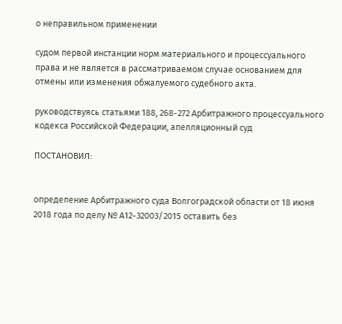о неправильном применении

судом первой инстанции норм материального и процессуального права и не является в рассматриваемом случае основанием для отмены или изменения обжалуемого судебного акта.

руководствуясь статьями 188, 268-272 Арбитражного процессуального кодекса Российской Федерации, апелляционный суд

ПОСТАНОВИЛ:


определение Арбитражного суда Волгоградской области от 18 июня 2018 года по делу № А12-32003/2015 оставить без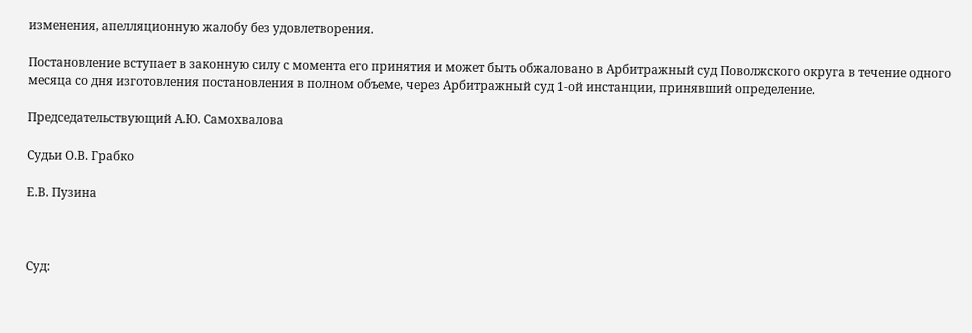изменения, апелляционную жалобу без удовлетворения.

Постановление вступает в законную силу с момента его принятия и может быть обжаловано в Арбитражный суд Поволжского округа в течение одного месяца со дня изготовления постановления в полном объеме, через Арбитражный суд 1-ой инстанции, принявший определение.

Председательствующий А.Ю. Самохвалова

Судьи О.В. Грабко

Е.В. Пузина



Суд: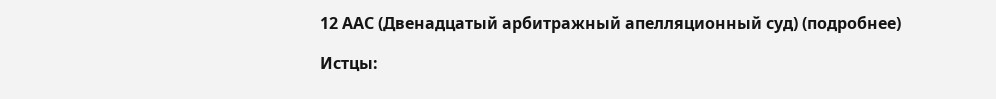12 ААС (Двенадцатый арбитражный апелляционный суд) (подробнее)

Истцы: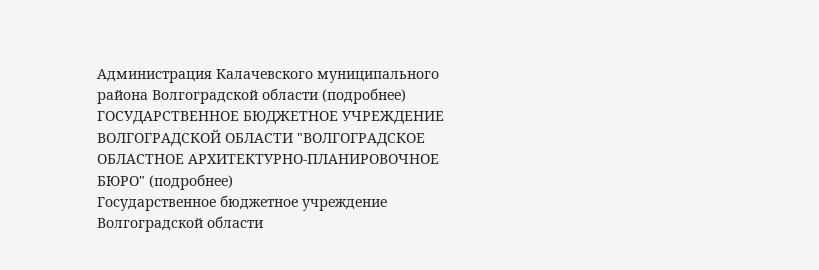Администрация Калачевского муниципального района Волгоградской области (подробнее)
ГОСУДАРСТВЕННОЕ БЮДЖЕТНОЕ УЧРЕЖДЕНИЕ ВОЛГОГРАДСКОЙ ОБЛАСТИ "ВОЛГОГРАДСКОЕ ОБЛАСТНОЕ АРХИТЕКТУРНО-ПЛАНИРОВОЧНОЕ БЮРО" (подробнее)
Государственное бюджетное учреждение Волгоградской области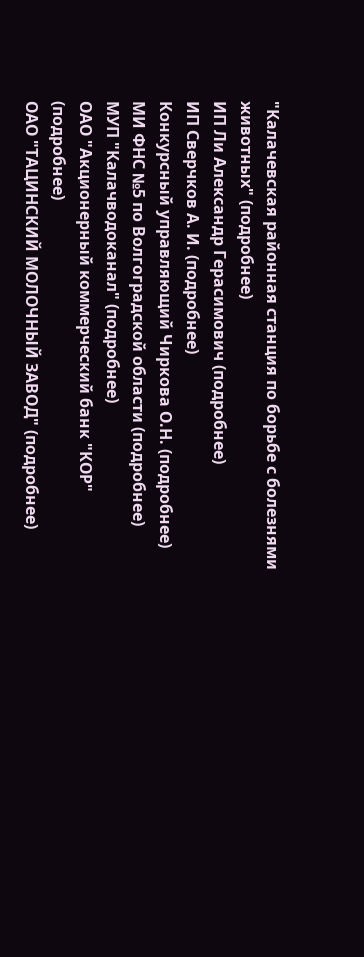"Калачевская районная станция по борьбе с болезнями животных" (подробнее)
ИП Ли Александр Герасимович (подробнее)
ИП Сверчков А. И. (подробнее)
Конкурсный управляющий Чиркова О.Н. (подробнее)
МИ ФНС №5 по Волгоградской области (подробнее)
МУП "Калачводоканал" (подробнее)
ОАО "Акционерный коммерческий банк "КОР" (подробнее)
ОАО "ТАЦИНСКИЙ МОЛОЧНЫЙ ЗАВОД" (подробнее)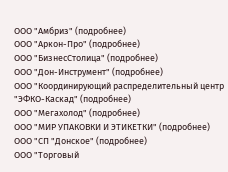ООО "Амбриз" (подробнее)
ООО "Аркон-Про" (подробнее)
ООО "БизнесСтолица" (подробнее)
ООО "Дон-Инструмент" (подробнее)
ООО "Координирующий распределительный центр "ЭФКО-Каскад" (подробнее)
ООО "Мегахолод" (подробнее)
ООО "МИР УПАКОВКИ И ЭТИКЕТКИ" (подробнее)
ООО "СП "Донское" (подробнее)
ООО "Торговый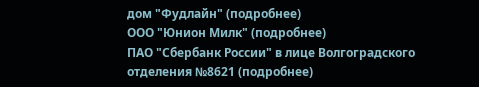дом "Фудлайн" (подробнее)
ООО "Юнион Милк" (подробнее)
ПАО "Сбербанк России" в лице Волгоградского отделения №8621 (подробнее)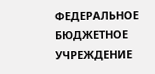ФЕДЕРАЛЬНОЕ БЮДЖЕТНОЕ УЧРЕЖДЕНИЕ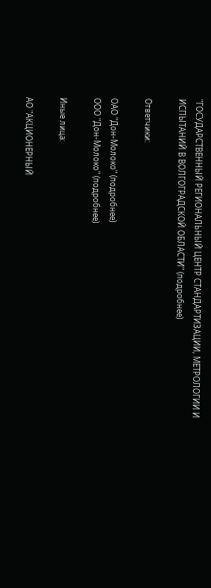"ГОСУДАРСТВЕННЫЙ РЕГИОНАЛЬНЫЙ ЦЕНТР СТАНДАРТИЗАЦИИ, МЕТРОЛОГИИ И ИСПЫТАНИЙ В ВОЛГОГРАДСКОЙ ОБЛАСТИ" (подробнее)

Ответчики:

ОАО "Дон-Молоко" (подробнее)
ООО "Дон-Молоко" (подробнее)

Иные лица:

АО "АКЦИОНЕРНЫЙ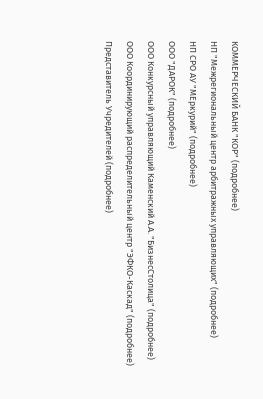КОММЕРЧЕСКИЙ БАНК "КОР" (подробнее)
НП "Межрегиональный центр арбитражных управляющих" (подробнее)
НП СРО АУ "МЕркурий" (подробнее)
ООО "ДАРОК" (подробнее)
ООО Конкурсный управляющий Каменский А.А. "БизнесСтолица" (подробнее)
ООО Координирующий распределительный центр "ЭФКО-Каскад" (подробнее)
Представитель Учредителей (подробнее)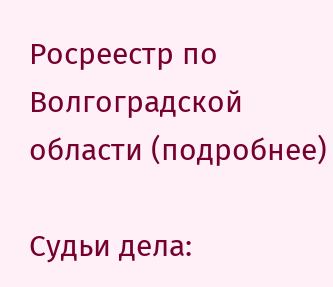Росреестр по Волгоградской области (подробнее)

Судьи дела: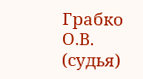Грабко О.В. (судья)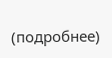(подробнее)